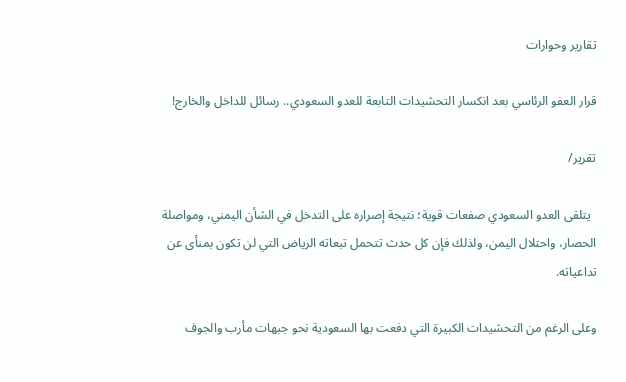تقارير وحوارات

قرار العفو الرئاسي بعد انكسار التحشيدات التابعة للعدو السعودي.. رسائل للداخل والخارج!

تقرير/

  يتلقى العدو السعودي صفعات قوية؛ نتيجة إصراره على التدخل في الشأن اليمني، ومواصلة الحصار، واحتلال اليمن، ولذلك فإن كل حدث تتحمل تبعاته الرياض التي لن تكون بمنأى عن تداعياته.

وعلى الرغم من التحشيدات الكبيرة التي دفعت بها السعودية نحو جبهات مأرب والجوف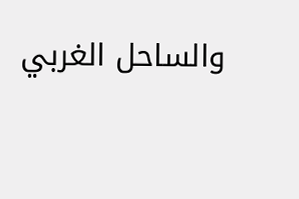والساحل الغربي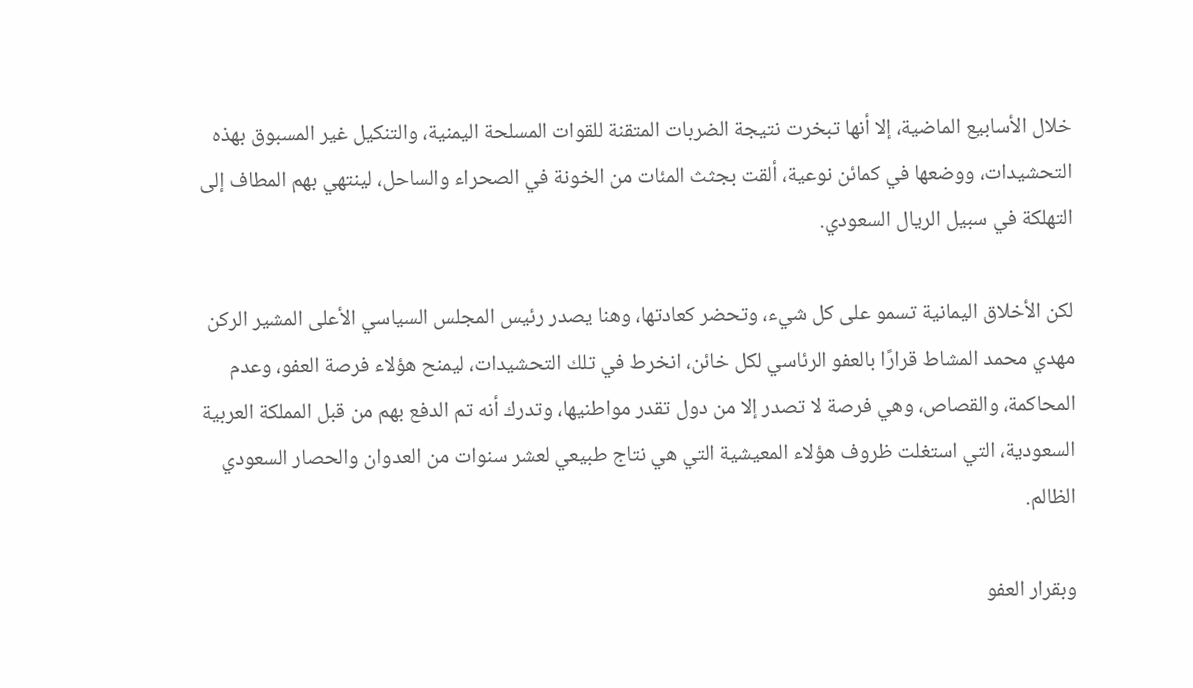خلال الأسابيع الماضية، إلا أنها تبخرت نتيجة الضربات المتقنة للقوات المسلحة اليمنية، والتنكيل غير المسبوق بهذه التحشيدات، ووضعها في كمائن نوعية، ألقت بجثث المئات من الخونة في الصحراء والساحل، لينتهي بهم المطاف إلى التهلكة في سبيل الريال السعودي.

لكن الأخلاق اليمانية تسمو على كل شيء، وتحضر كعادتها، وهنا يصدر رئيس المجلس السياسي الأعلى المشير الركن مهدي محمد المشاط قرارًا بالعفو الرئاسي لكل خائن، انخرط في تلك التحشيدات، ليمنح هؤلاء فرصة العفو، وعدم المحاكمة، والقصاص، وهي فرصة لا تصدر إلا من دول تقدر مواطنيها، وتدرك أنه تم الدفع بهم من قبل المملكة العربية السعودية، التي استغلت ظروف هؤلاء المعيشية التي هي نتاج طبيعي لعشر سنوات من العدوان والحصار السعودي الظالم.

وبقرار العفو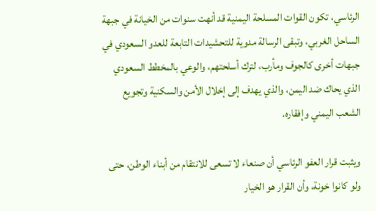الرئاسي، تكون القوات المسلحة اليمنية قد أنهت سنوات من الخيانة في جبهة الساحل الغربي، وتبقى الرسالة مدوية للتحشيدات التابعة للعدو السعودي في جبهات أخرى كالجوف ومأرب، لترك أسلحتهم، والوعي بالمخطط السعودي الذي يحاك ضد اليمن، والذي يهدف إلى إخلال الأمن والسكنية وتجويع الشعب اليمني وإفقاره.

ويثبت قرار العفو الرئاسي أن صنعاء لا تسعى للانتقام من أبناء الوطن، حتى ولو كانوا خونة، وأن القرار هو الخيار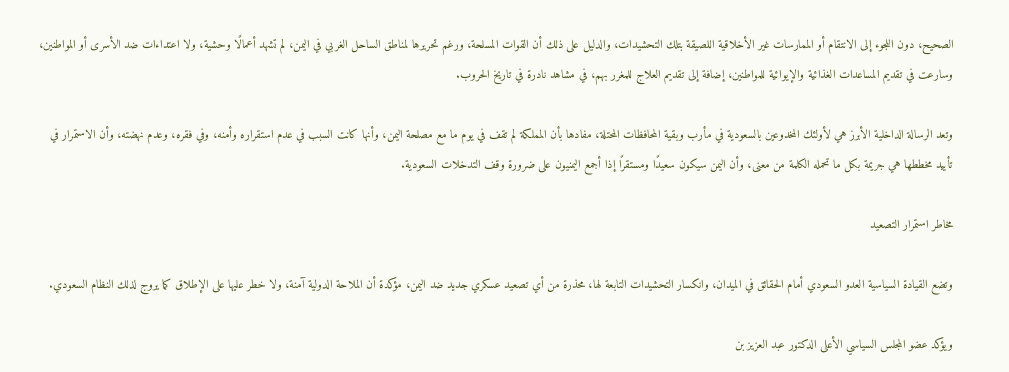الصحيح، دون اللجوء إلى الانتقام أو الممارسات غير الأخلاقية اللصيقة بتلك التحشيدات، والدليل على ذلك أن القوات المسلحة، ورغم تحريرها لمناطق الساحل الغربي في اليمن، لم تشهد أعمالًا وحشية، ولا اعتداءات ضد الأسرى أو المواطنين، وسارعت في تقديم المساعدات الغذائية والإيوائية للمواطنين، إضافة إلى تقديم العلاج للمغرر بهم، في مشاهد نادرة في تاريخ الحروب.

وتعد الرسالة الداخلية الأبرز هي لأولئك المخدوعين بالسعودية في مأرب وبقية المحافظات المحتلة، مفادها بأن المملكة لم تقف في يوم ما مع مصلحة اليمن، وأنها كانت السبب في عدم استقراره وأمنه، وفي فقره، وعدم نهضته، وأن الاستمرار في تأييد مخططها هي جريمة بكل ما تحمله الكلمة من معنى، وأن اليمن سيكون سعيدًا ومستقرًا إذا أجمع اليمنيون على ضرورة وقف التدخلات السعودية.

مخاطر استمرار التصعيد

وتضع القيادة السياسية العدو السعودي أمام الحقائق في الميدان، وانكسار التحشيدات التابعة لها، محذرة من أي تصعيد عسكري جديد ضد اليمن، مؤكدة أن الملاحة الدولية آمنة، ولا خطر عليها على الإطلاق كما يروج لذلك النظام السعودي.

ويؤكد عضو المجلس السياسي الأعلى الدكتور عبد العزيز بن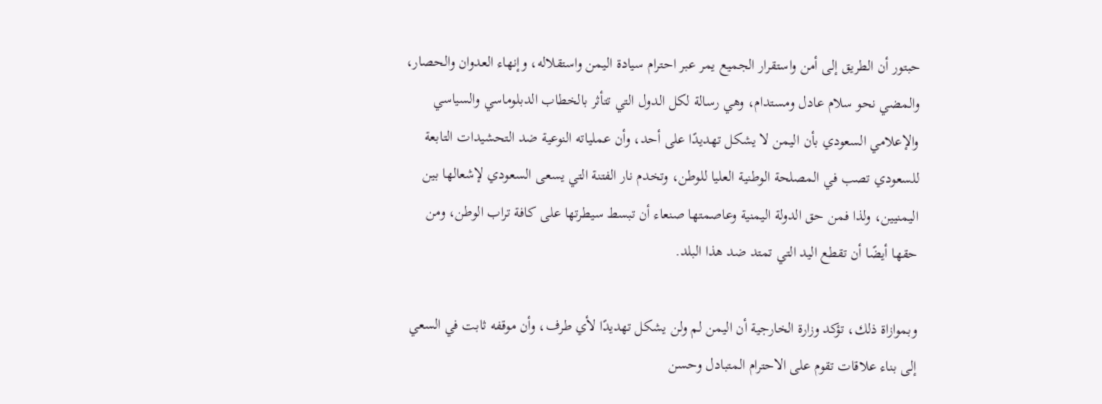حبتور أن الطريق إلى أمن واستقرار الجميع يمر عبر احترام سيادة اليمن واستقلاله، وإنهاء العدوان والحصار، والمضي نحو سلام عادل ومستدام، وهي رسالة لكل الدول التي تتأثر بالخطاب الدبلوماسي والسياسي والإعلامي السعودي بأن اليمن لا يشكل تهديدًا على أحد، وأن عملياته النوعية ضد التحشيدات التابعة للسعودي تصب في المصلحة الوطنية العليا للوطن، وتخدم نار الفتنة التي يسعى السعودي لإشعالها بين اليمنيين، ولذا فمن حق الدولة اليمنية وعاصمتها صنعاء أن تبسط سيطرتها على كافة تراب الوطن، ومن حقها أيضًا أن تقطع اليد التي تمتد ضد هذا البلد.

وبموازاة ذلك، تؤكد وزارة الخارجية أن اليمن لم ولن يشكل تهديدًا لأي طرف، وأن موقفه ثابت في السعي إلى بناء علاقات تقوم على الاحترام المتبادل وحسن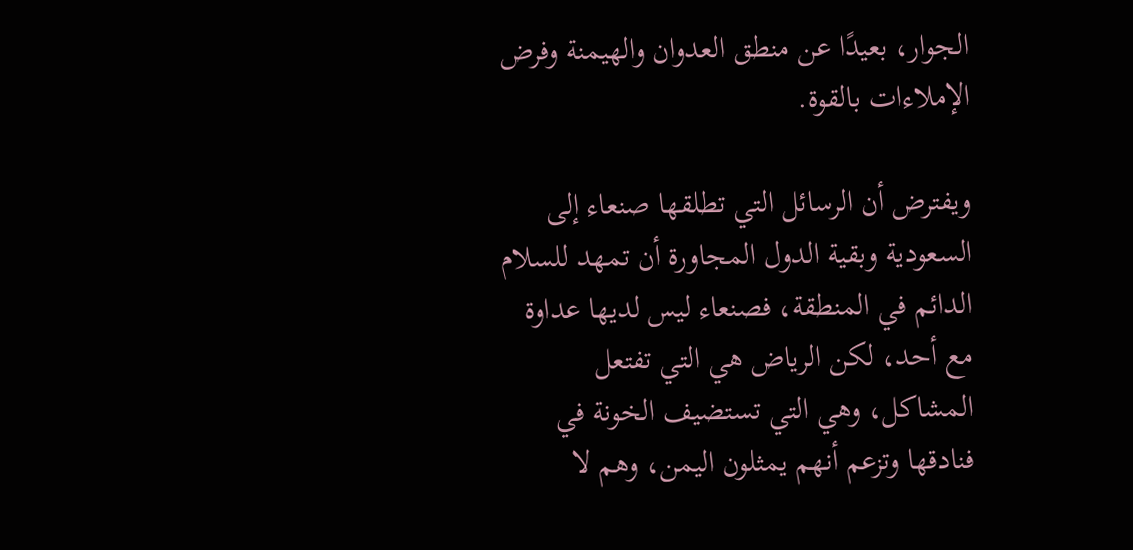الجوار، بعيدًا عن منطق العدوان والهيمنة وفرض الإملاءات بالقوة.

ويفترض أن الرسائل التي تطلقها صنعاء إلى السعودية وبقية الدول المجاورة أن تمهد للسلام الدائم في المنطقة، فصنعاء ليس لديها عداوة مع أحد، لكن الرياض هي التي تفتعل المشاكل، وهي التي تستضيف الخونة في فنادقها وتزعم أنهم يمثلون اليمن، وهم لا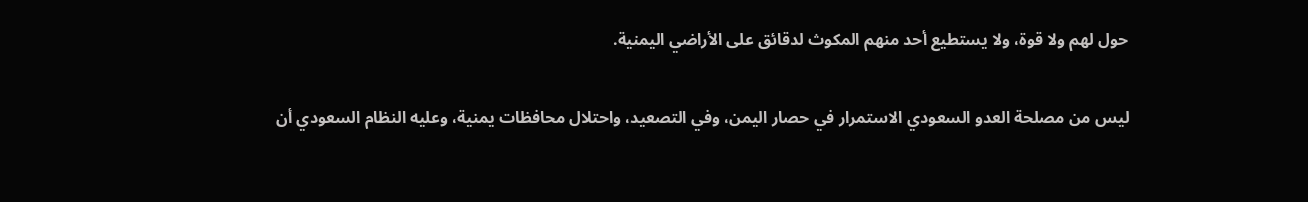حول لهم ولا قوة، ولا يستطيع أحد منهم المكوث لدقائق على الأراضي اليمنية.

ليس من مصلحة العدو السعودي الاستمرار في حصار اليمن، وفي التصعيد، واحتلال محافظات يمنية، وعليه النظام السعودي أن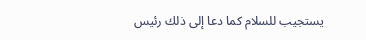يستجيب للسلام كما دعا إلى ذلك رئيس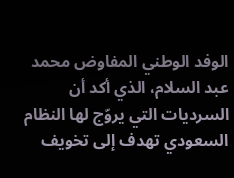الوفد الوطني المفاوض محمد عبد السلام، الذي أكد أن السرديات التي يروّج لها النظام السعودي تهدف إلى تخويف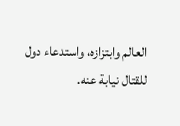العالم وابتزازه، واستدعاء دول للقتال نيابة عنه.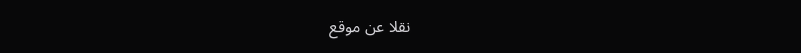نقلا عن موقع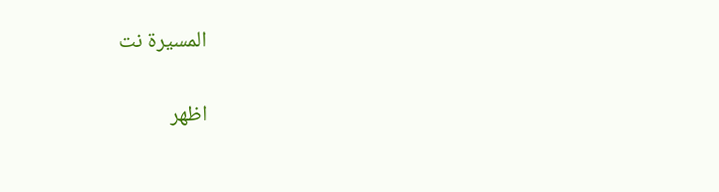المسيرة نت

اظهر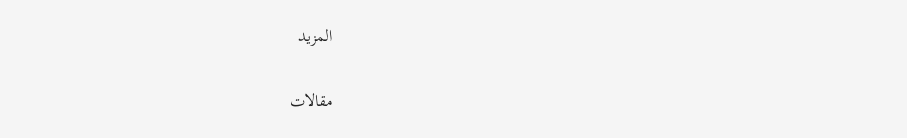المزيد

مقالات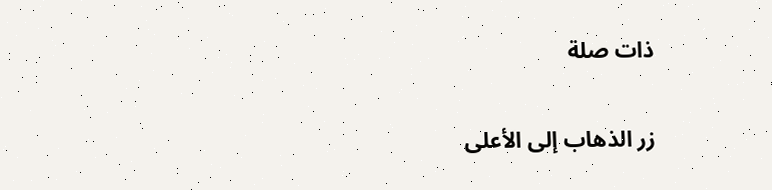ذات صلة

زر الذهاب إلى الأعلى